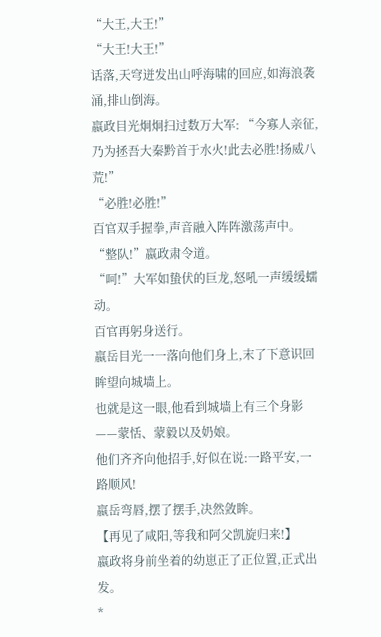“大王,大王!”
“大王!大王!”
话落,天穹迸发出山呼海啸的回应,如海浪袭涌,排山倒海。
嬴政目光炯炯扫过数万大军: “今寡人亲征,乃为拯吾大秦黔首于水火!此去必胜!扬威八荒!”
“必胜!必胜!”
百官双手握拳,声音融入阵阵激荡声中。
“整队!”嬴政肃令道。
“呵!”大军如蛰伏的巨龙,怒吼一声缓缓蠕动。
百官再躬身送行。
嬴岳目光一一落向他们身上,末了下意识回眸望向城墙上。
也就是这一眼,他看到城墙上有三个身影——蒙恬、蒙毅以及奶娘。
他们齐齐向他招手,好似在说:一路平安,一路顺风!
嬴岳弯唇,摆了摆手,决然敛眸。
【再见了咸阳,等我和阿父凯旋归来!】
嬴政将身前坐着的幼崽正了正位置,正式出发。
*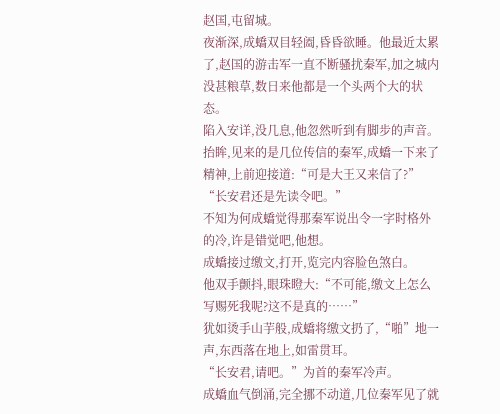赵国,屯留城。
夜渐深,成蟜双目轻阖,昏昏欲睡。他最近太累了,赵国的游击军一直不断骚扰秦军,加之城内没甚粮草,数日来他都是一个头两个大的状态。
陷入安详,没几息,他忽然听到有脚步的声音。
抬眸,见来的是几位传信的秦军,成蟜一下来了精神,上前迎接道:“可是大王又来信了?”
“长安君还是先读令吧。”
不知为何成蟜觉得那秦军说出令一字时格外的冷,许是错觉吧,他想。
成蟜接过缴文,打开,览完内容脸色煞白。
他双手颤抖,眼珠瞪大:“不可能,缴文上怎么写赐死我呢?这不是真的……”
犹如烫手山芋般,成蟜将缴文扔了,“啪”地一声,东西落在地上,如雷贯耳。
“长安君,请吧。”为首的秦军冷声。
成蟜血气倒涌,完全挪不动道,几位秦军见了就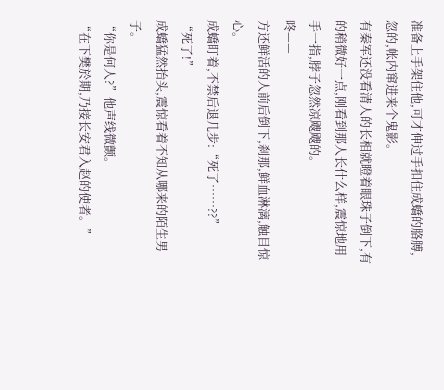准备上手架住他,可才伸过手扣住成蟜的胳膊,忽的,帐内窜进来个鬼影。
有秦军还没看清人的长相就瞪着眼珠子倒下,有的稍微好一点,刚看到那人长什么样,震惊地用手一指,脖子忽然凉飕飕的。
咚——
方还鲜活的人前后倒下,刹那,鲜血淋漓,触目惊心。
成蟜盯着,不禁后退几步:“死了……??”
“死了!”
成蟜猛然抬头,震惊看着不知从哪来的陌生男子。
“你是何人?”他声线微颤。
“在下樊於期,乃接长安君入赵的使者。”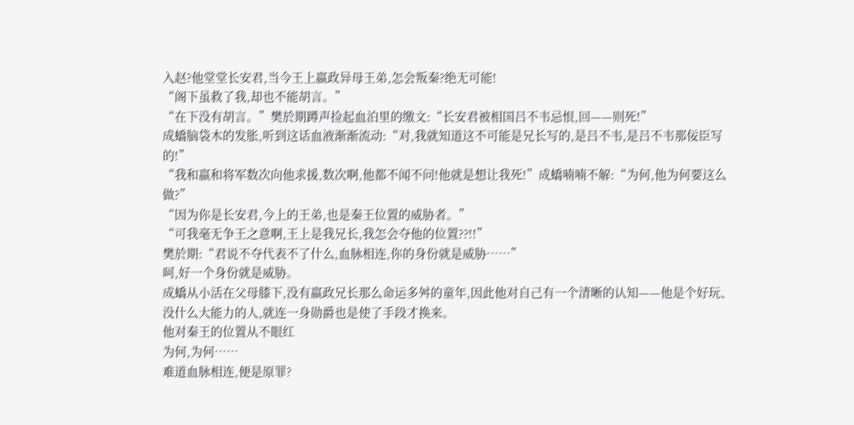入赵?他堂堂长安君,当今王上嬴政异母王弟,怎会叛秦?绝无可能!
“阁下虽救了我,却也不能胡言。”
“在下没有胡言。”樊於期蹲声捡起血泊里的缴文:“长安君被相国吕不韦忌恨,回——则死!”
成蟜脑袋木的发胀,听到这话血液渐渐流动:“对,我就知道这不可能是兄长写的,是吕不韦,是吕不韦那佞臣写的!”
“我和嬴和将军数次向他求援,数次啊,他都不闻不问!他就是想让我死!”成蟜喃喃不解:“为何,他为何要这么做?”
“因为你是长安君,今上的王弟,也是秦王位置的威胁者。”
“可我毫无争王之意啊,王上是我兄长,我怎会夺他的位置??!!”
樊於期:“君说不夺代表不了什么,血脉相连,你的身份就是威胁……”
呵,好一个身份就是威胁。
成蟜从小活在父母膝下,没有嬴政兄长那么命运多舛的童年,因此他对自己有一个清晰的认知——他是个好玩、没什么大能力的人,就连一身勋爵也是使了手段才换来。
他对秦王的位置从不眼红
为何,为何……
难道血脉相连,便是原罪?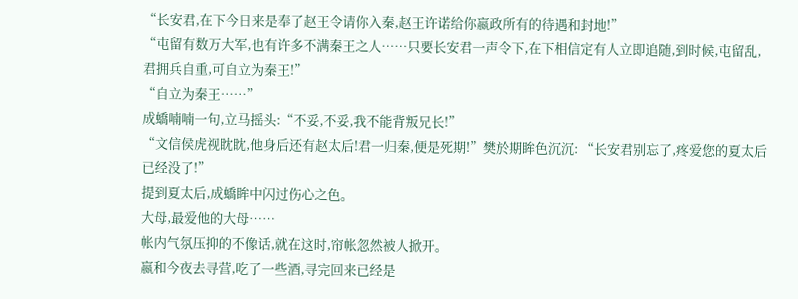“长安君,在下今日来是奉了赵王令请你入秦,赵王许诺给你嬴政所有的待遇和封地!”
“屯留有数万大军,也有许多不满秦王之人……只要长安君一声令下,在下相信定有人立即追随,到时候,屯留乱,君拥兵自重,可自立为秦王!”
“自立为秦王……”
成蟜喃喃一句,立马摇头:“不妥,不妥,我不能背叛兄长!”
“文信侯虎视眈眈,他身后还有赵太后!君一归秦,便是死期!”樊於期眸色沉沉: “长安君别忘了,疼爱您的夏太后已经没了!”
提到夏太后,成蟜眸中闪过伤心之色。
大母,最爱他的大母……
帐内气氛压抑的不像话,就在这时,帘帐忽然被人掀开。
嬴和今夜去寻营,吃了一些酒,寻完回来已经是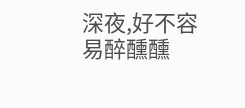深夜,好不容易醉醺醺